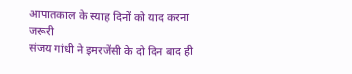आपातकाल के स्याह दिनों को याद करना जरूरी
संजय गांधी ने इमरजेंसी के दो दिन बाद ही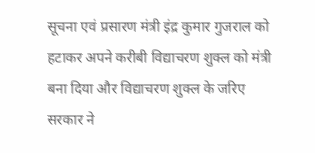सूचना एवं प्रसारण मंत्री इंद्र कुमार गुजराल को हटाकर अपने करीबी विद्याचरण शुक्ल को मंत्री बना दिया और विद्याचरण शुक्ल के जरिए सरकार ने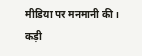मीडिया पर मनमानी की। कड़ी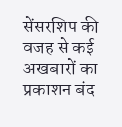सेंसरशिप की वजह से कई अखबारों का प्रकाशन बंद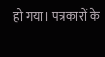हो गया। पत्रकारों के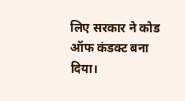लिए सरकार ने कोड ऑफ कंडक्ट बना दिया।